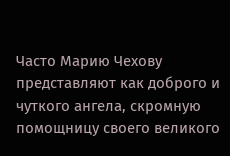Часто Марию Чехову представляют как доброго и чуткого ангела, скромную помощницу своего великого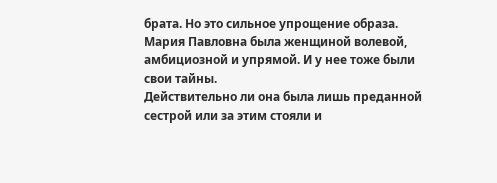брата. Но это сильное упрощение образа. Мария Павловна была женщиной волевой, амбициозной и упрямой. И у нее тоже были свои тайны.
Действительно ли она была лишь преданной сестрой или за этим стояли и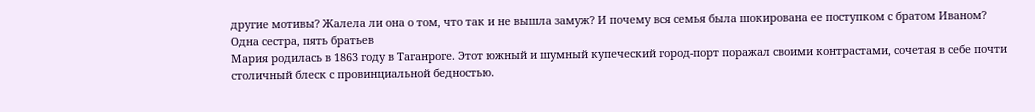другие мотивы? Жалела ли она о том, что так и не вышла замуж? И почему вся семья была шокирована ее поступком с братом Иваном?
Одна сестра, пять братьев
Мария родилась в 1863 году в Таганроге. Этот южный и шумный купеческий город-порт поражал своими контрастами, сочетая в себе почти столичный блеск с провинциальной бедностью.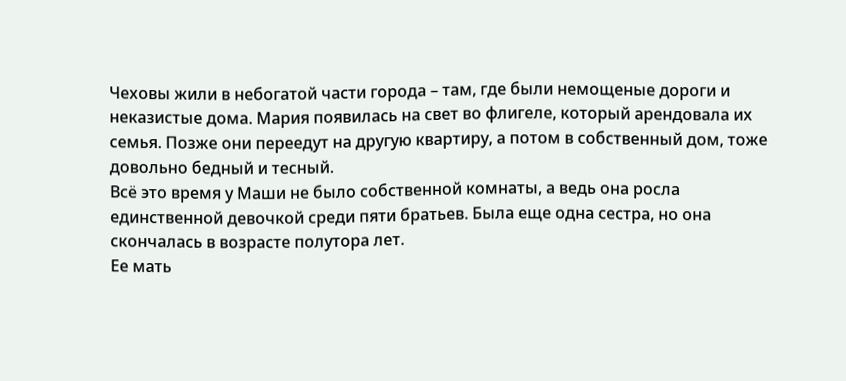Чеховы жили в небогатой части города – там, где были немощеные дороги и неказистые дома. Мария появилась на свет во флигеле, который арендовала их семья. Позже они переедут на другую квартиру, а потом в собственный дом, тоже довольно бедный и тесный.
Всё это время у Маши не было собственной комнаты, а ведь она росла единственной девочкой среди пяти братьев. Была еще одна сестра, но она скончалась в возрасте полутора лет.
Ее мать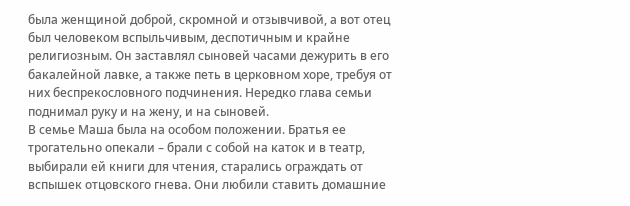была женщиной доброй, скромной и отзывчивой, а вот отец был человеком вспыльчивым, деспотичным и крайне религиозным. Он заставлял сыновей часами дежурить в его бакалейной лавке, а также петь в церковном хоре, требуя от них беспрекословного подчинения. Нередко глава семьи поднимал руку и на жену, и на сыновей.
В семье Маша была на особом положении. Братья ее трогательно опекали – брали с собой на каток и в театр, выбирали ей книги для чтения, старались ограждать от вспышек отцовского гнева. Они любили ставить домашние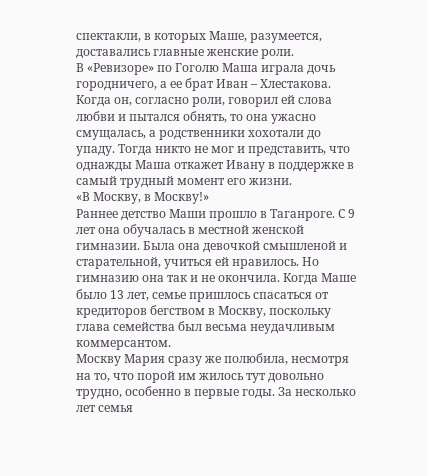спектакли, в которых Маше, разумеется, доставались главные женские роли.
В «Ревизоре» по Гоголю Маша играла дочь городничего, а ее брат Иван – Хлестакова. Когда он, согласно роли, говорил ей слова любви и пытался обнять, то она ужасно смущалась, а родственники хохотали до упаду. Тогда никто не мог и представить, что однажды Маша откажет Ивану в поддержке в самый трудный момент его жизни.
«В Москву, в Москву!»
Раннее детство Маши прошло в Таганроге. С 9 лет она обучалась в местной женской гимназии. Была она девочкой смышленой и старательной, учиться ей нравилось. Но гимназию она так и не окончила. Когда Маше было 13 лет, семье пришлось спасаться от кредиторов бегством в Москву, поскольку глава семейства был весьма неудачливым коммерсантом.
Москву Мария сразу же полюбила, несмотря на то, что порой им жилось тут довольно трудно, особенно в первые годы. За несколько лет семья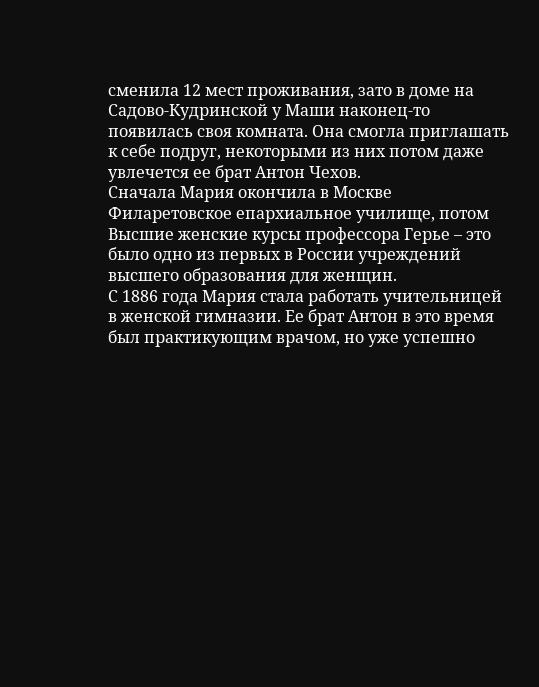сменила 12 мест проживания, зато в доме на Садово-Кудринской у Маши наконец-то появилась своя комната. Она смогла приглашать к себе подруг, некоторыми из них потом даже увлечется ее брат Антон Чехов.
Сначала Мария окончила в Москве Филаретовское епархиальное училище, потом Высшие женские курсы профессора Герье – это было одно из первых в России учреждений высшего образования для женщин.
С 1886 года Мария стала работать учительницей в женской гимназии. Ее брат Антон в это время был практикующим врачом, но уже успешно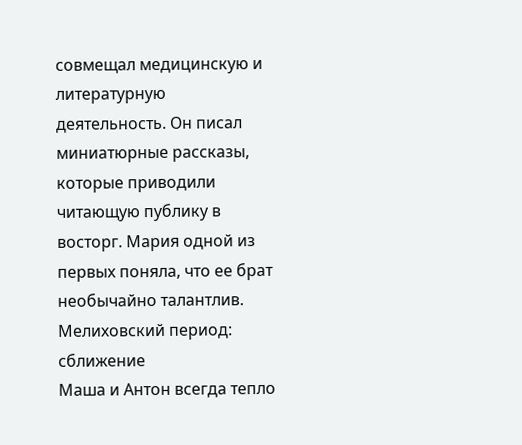совмещал медицинскую и литературную деятельность. Он писал миниатюрные рассказы, которые приводили читающую публику в восторг. Мария одной из первых поняла, что ее брат необычайно талантлив.
Мелиховский период: сближение
Маша и Антон всегда тепло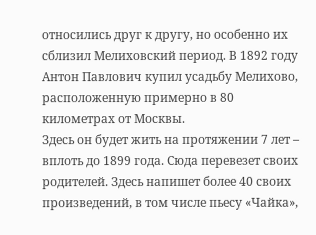относились друг к другу, но особенно их сблизил Мелиховский период. В 1892 году Антон Павлович купил усадьбу Мелихово, расположенную примерно в 80 километрах от Москвы.
Здесь он будет жить на протяжении 7 лет – вплоть до 1899 года. Сюда перевезет своих родителей. Здесь напишет более 40 своих произведений, в том числе пьесу «Чайка»,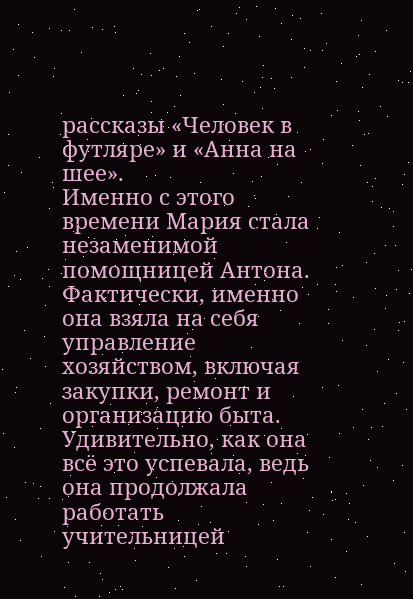рассказы «Человек в футляре» и «Анна на шее».
Именно с этого времени Мария стала незаменимой помощницей Антона. Фактически, именно она взяла на себя управление хозяйством, включая закупки, ремонт и организацию быта. Удивительно, как она всё это успевала, ведь она продолжала работать учительницей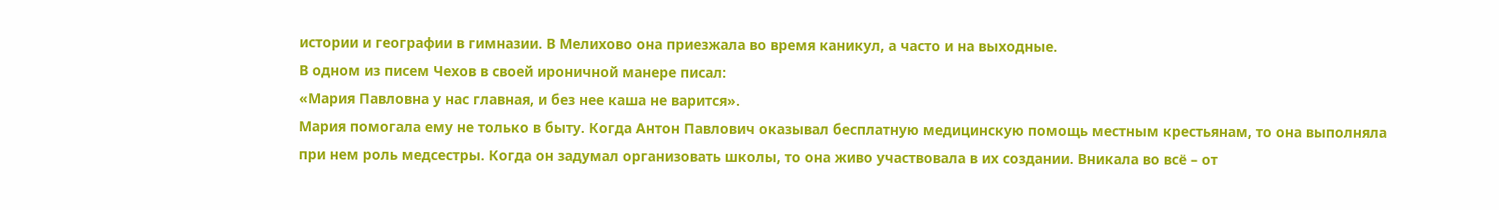истории и географии в гимназии. В Мелихово она приезжала во время каникул, а часто и на выходные.
В одном из писем Чехов в своей ироничной манере писал:
«Мария Павловна у нас главная, и без нее каша не варится».
Мария помогала ему не только в быту. Когда Антон Павлович оказывал бесплатную медицинскую помощь местным крестьянам, то она выполняла при нем роль медсестры. Когда он задумал организовать школы, то она живо участвовала в их создании. Вникала во всё – от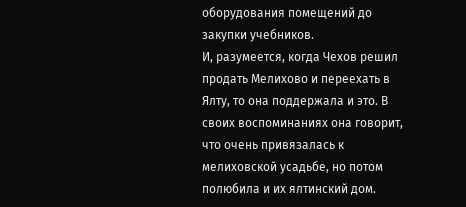оборудования помещений до закупки учебников.
И, разумеется, когда Чехов решил продать Мелихово и переехать в Ялту, то она поддержала и это. В своих воспоминаниях она говорит, что очень привязалась к мелиховской усадьбе, но потом полюбила и их ялтинский дом.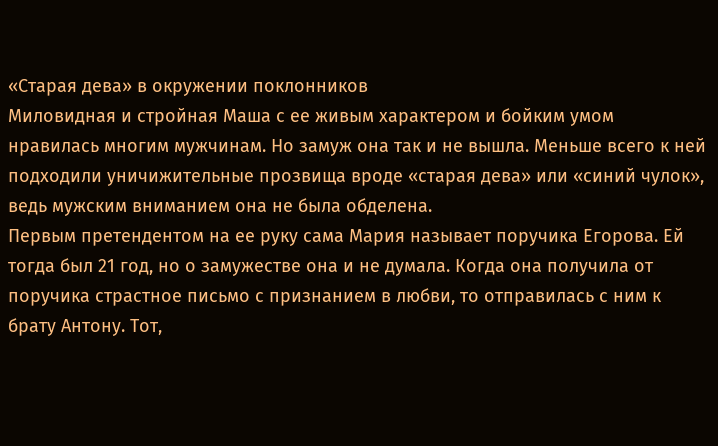«Старая дева» в окружении поклонников
Миловидная и стройная Маша с ее живым характером и бойким умом нравилась многим мужчинам. Но замуж она так и не вышла. Меньше всего к ней подходили уничижительные прозвища вроде «старая дева» или «синий чулок», ведь мужским вниманием она не была обделена.
Первым претендентом на ее руку сама Мария называет поручика Егорова. Ей тогда был 21 год, но о замужестве она и не думала. Когда она получила от поручика страстное письмо с признанием в любви, то отправилась с ним к брату Антону. Тот,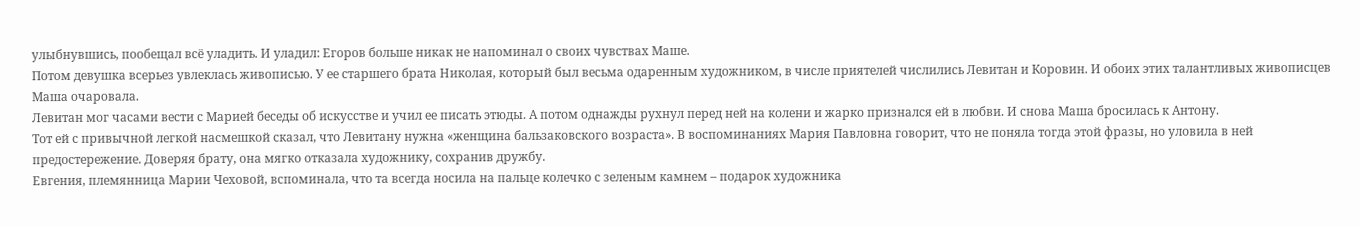улыбнувшись, пообещал всё уладить. И уладил: Егоров больше никак не напоминал о своих чувствах Маше.
Потом девушка всерьез увлеклась живописью. У ее старшего брата Николая, который был весьма одаренным художником, в числе приятелей числились Левитан и Коровин. И обоих этих талантливых живописцев Маша очаровала.
Левитан мог часами вести с Марией беседы об искусстве и учил ее писать этюды. А потом однажды рухнул перед ней на колени и жарко признался ей в любви. И снова Маша бросилась к Антону.
Тот ей с привычной легкой насмешкой сказал, что Левитану нужна «женщина бальзаковского возраста». В воспоминаниях Мария Павловна говорит, что не поняла тогда этой фразы, но уловила в ней предостережение. Доверяя брату, она мягко отказала художнику, сохранив дружбу.
Евгения, племянница Марии Чеховой, вспоминала, что та всегда носила на пальце колечко с зеленым камнем – подарок художника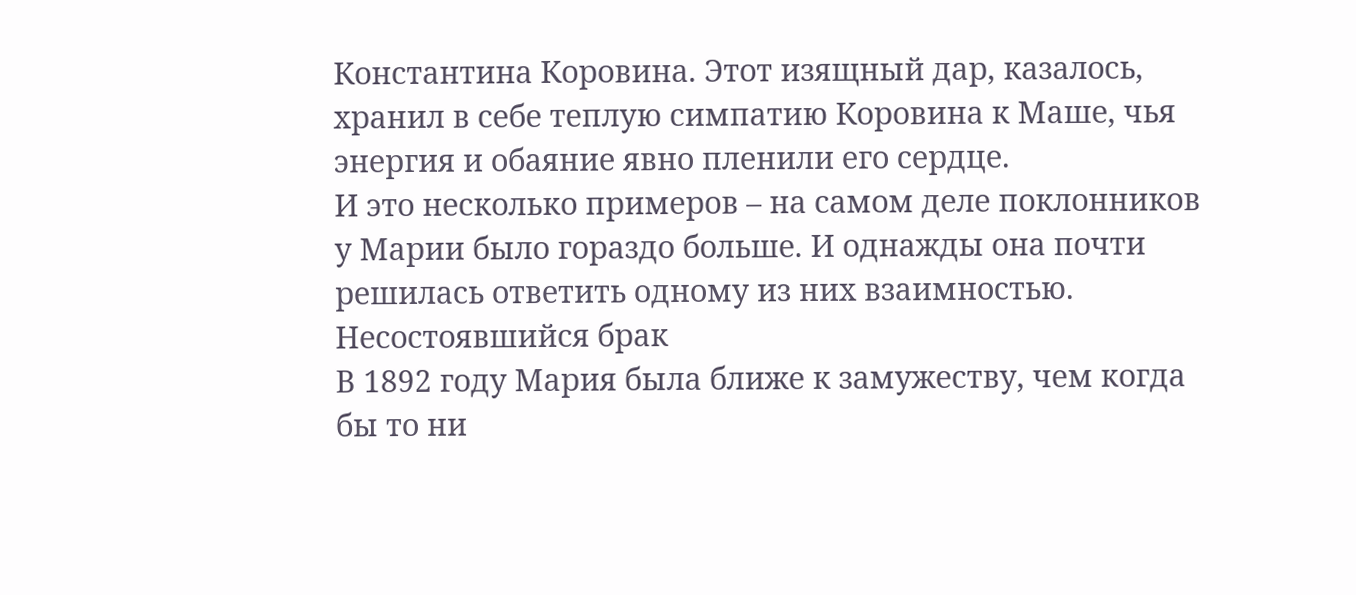Константина Коровина. Этот изящный дар, казалось, хранил в себе теплую симпатию Коровина к Маше, чья энергия и обаяние явно пленили его сердце.
И это несколько примеров – на самом деле поклонников у Марии было гораздо больше. И однажды она почти решилась ответить одному из них взаимностью.
Несостоявшийся брак
В 1892 году Мария была ближе к замужеству, чем когда бы то ни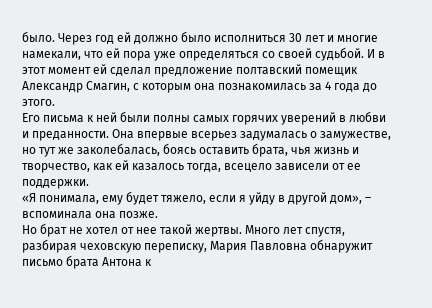было. Через год ей должно было исполниться 30 лет и многие намекали, что ей пора уже определяться со своей судьбой. И в этот момент ей сделал предложение полтавский помещик Александр Смагин, с которым она познакомилась за 4 года до этого.
Его письма к ней были полны самых горячих уверений в любви и преданности. Она впервые всерьез задумалась о замужестве, но тут же заколебалась, боясь оставить брата, чья жизнь и творчество, как ей казалось тогда, всецело зависели от ее поддержки.
«Я понимала, ему будет тяжело, если я уйду в другой дом», – вспоминала она позже.
Но брат не хотел от нее такой жертвы. Много лет спустя, разбирая чеховскую переписку, Мария Павловна обнаружит письмо брата Антона к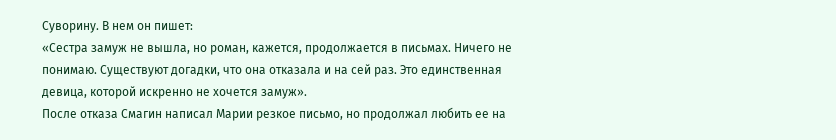Суворину. В нем он пишет:
«Сестра замуж не вышла, но роман, кажется, продолжается в письмах. Ничего не понимаю. Существуют догадки, что она отказала и на сей раз. Это единственная девица, которой искренно не хочется замуж».
После отказа Смагин написал Марии резкое письмо, но продолжал любить ее на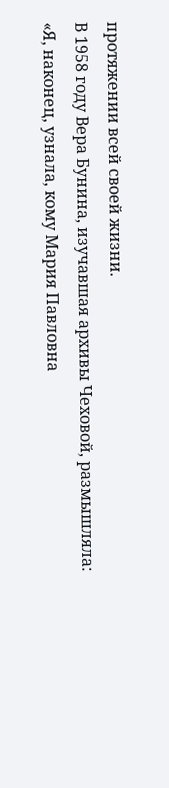протяжении всей своей жизни.
В 1958 году Вера Бунина, изучавшая архивы Чеховой, размышляла:
«Я, наконец, узнала, кому Мария Павловна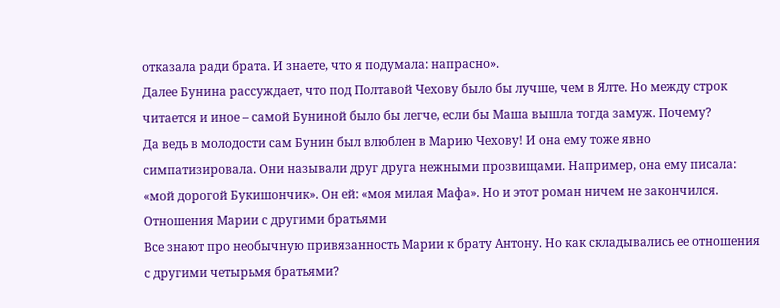отказала ради брата. И знаете, что я подумала: напрасно».
Далее Бунина рассуждает, что под Полтавой Чехову было бы лучше, чем в Ялте. Но между строк читается и иное – самой Буниной было бы легче, если бы Маша вышла тогда замуж. Почему?
Да ведь в молодости сам Бунин был влюблен в Марию Чехову! И она ему тоже явно симпатизировала. Они называли друг друга нежными прозвищами. Например, она ему писала: «мой дорогой Букишончик». Он ей: «моя милая Мафа». Но и этот роман ничем не закончился.
Отношения Марии с другими братьями
Все знают про необычную привязанность Марии к брату Антону. Но как складывались ее отношения с другими четырьмя братьями?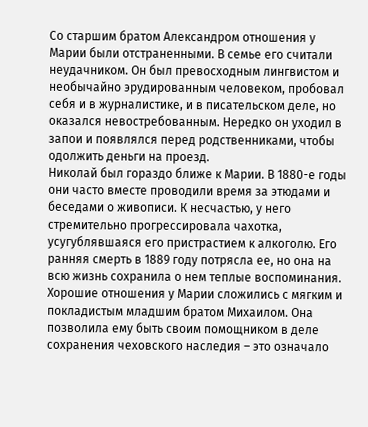Со старшим братом Александром отношения у Марии были отстраненными. В семье его считали неудачником. Он был превосходным лингвистом и необычайно эрудированным человеком, пробовал себя и в журналистике, и в писательском деле, но оказался невостребованным. Нередко он уходил в запои и появлялся перед родственниками, чтобы одолжить деньги на проезд.
Николай был гораздо ближе к Марии. В 1880-е годы они часто вместе проводили время за этюдами и беседами о живописи. К несчастью, у него стремительно прогрессировала чахотка, усугублявшаяся его пристрастием к алкоголю. Его ранняя смерть в 1889 году потрясла ее, но она на всю жизнь сохранила о нем теплые воспоминания.
Хорошие отношения у Марии сложились с мягким и покладистым младшим братом Михаилом. Она позволила ему быть своим помощником в деле сохранения чеховского наследия – это означало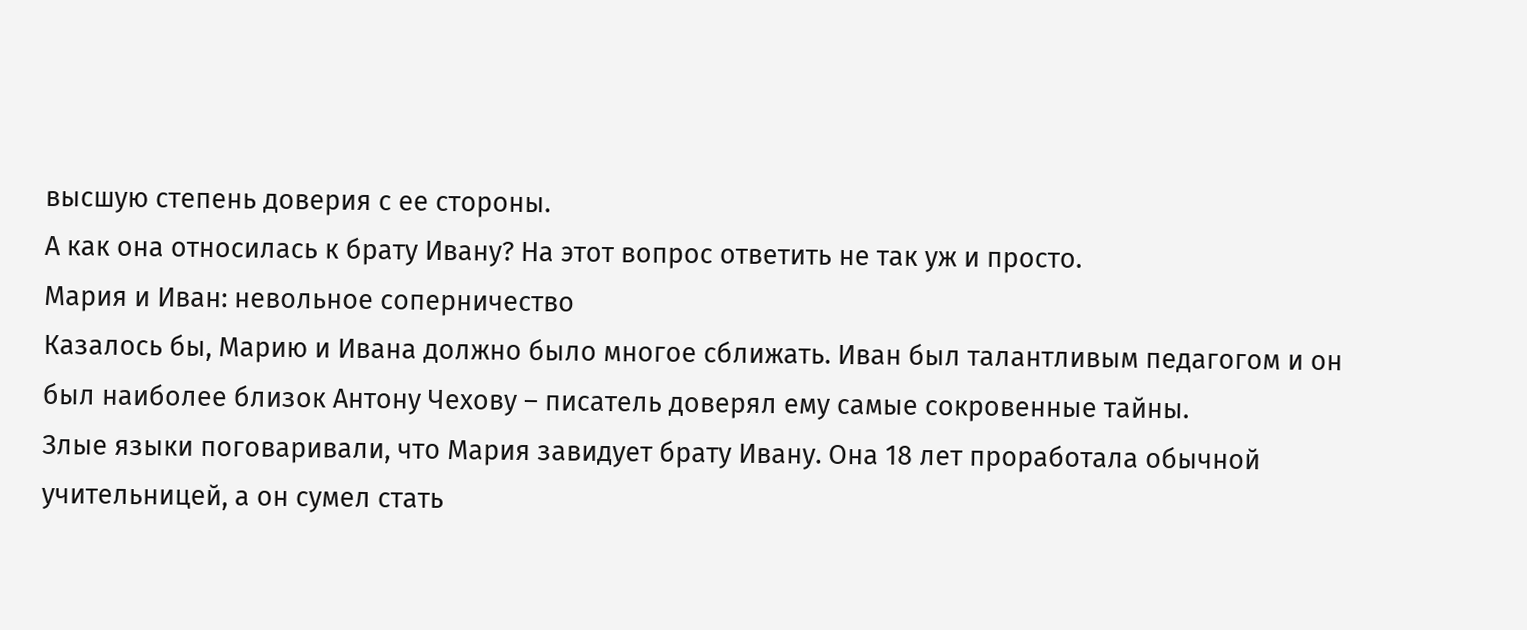высшую степень доверия с ее стороны.
А как она относилась к брату Ивану? На этот вопрос ответить не так уж и просто.
Мария и Иван: невольное соперничество
Казалось бы, Марию и Ивана должно было многое сближать. Иван был талантливым педагогом и он был наиболее близок Антону Чехову – писатель доверял ему самые сокровенные тайны.
Злые языки поговаривали, что Мария завидует брату Ивану. Она 18 лет проработала обычной учительницей, а он сумел стать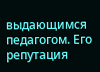выдающимся педагогом. Его репутация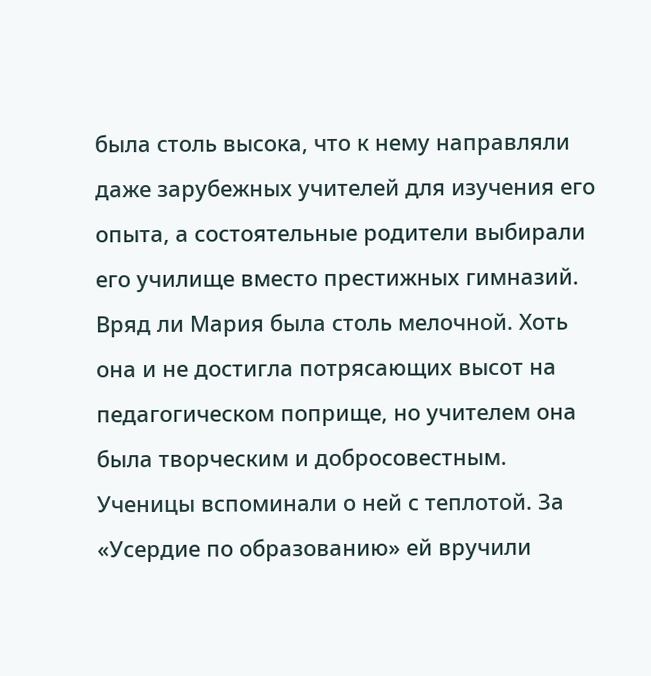была столь высока, что к нему направляли даже зарубежных учителей для изучения его опыта, а состоятельные родители выбирали его училище вместо престижных гимназий.
Вряд ли Мария была столь мелочной. Хоть она и не достигла потрясающих высот на педагогическом поприще, но учителем она была творческим и добросовестным. Ученицы вспоминали о ней с теплотой. За «Усердие по образованию» ей вручили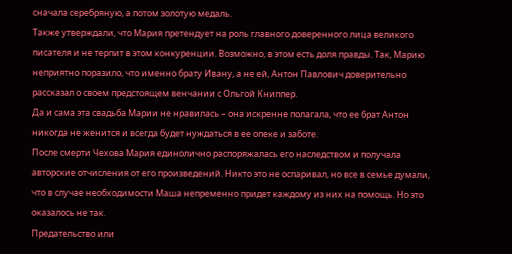сначала серебряную, а потом золотую медаль.
Также утверждали, что Мария претендует на роль главного доверенного лица великого писателя и не терпит в этом конкуренции. Возможно, в этом есть доля правды. Так, Марию неприятно поразило, что именно брату Ивану, а не ей, Антон Павлович доверительно рассказал о своем предстоящем венчании с Ольгой Книппер.
Да и сама эта свадьба Марии не нравилась – она искренне полагала, что ее брат Антон никогда не женится и всегда будет нуждаться в ее опеке и заботе.
После смерти Чехова Мария единолично распоряжалась его наследством и получала авторские отчисления от его произведений. Никто это не оспаривал, но все в семье думали, что в случае необходимости Маша непременно придет каждому из них на помощь. Но это оказалось не так.
Предательство или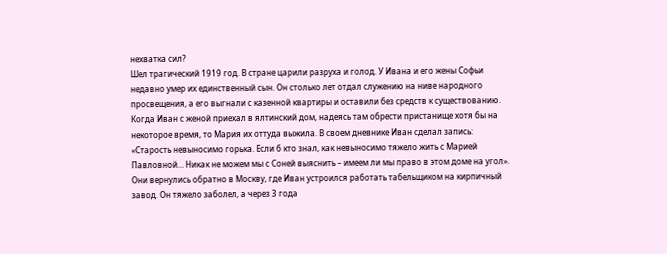нехватка сил?
Шел трагический 1919 год. В стране царили разруха и голод. У Ивана и его жены Софьи недавно умер их единственный сын. Он столько лет отдал служению на ниве народного просвещения, а его выгнали с казенной квартиры и оставили без средств к существованию.
Когда Иван с женой приехал в ялтинский дом, надеясь там обрести пристанище хотя бы на некоторое время, то Мария их оттуда выжила. В своем дневнике Иван сделал запись:
«Старость невыносимо горька. Если б кто знал, как невыносимо тяжело жить с Марией Павловной… Никак не можем мы с Соней выяснить – имеем ли мы право в этом доме на угол».
Они вернулись обратно в Москву, где Иван устроился работать табельщиком на кирпичный завод. Он тяжело заболел, а через 3 года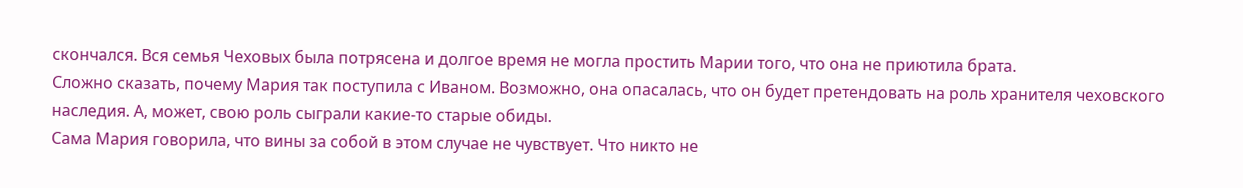скончался. Вся семья Чеховых была потрясена и долгое время не могла простить Марии того, что она не приютила брата.
Сложно сказать, почему Мария так поступила с Иваном. Возможно, она опасалась, что он будет претендовать на роль хранителя чеховского наследия. А, может, свою роль сыграли какие-то старые обиды.
Сама Мария говорила, что вины за собой в этом случае не чувствует. Что никто не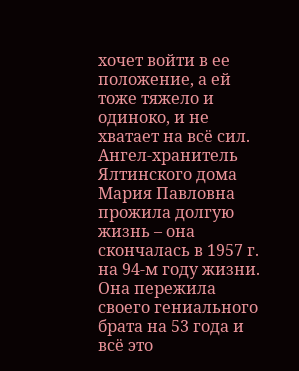хочет войти в ее положение, а ей тоже тяжело и одиноко, и не хватает на всё сил.
Ангел-хранитель Ялтинского дома
Мария Павловна прожила долгую жизнь – она скончалась в 1957 г. на 94-м году жизни. Она пережила своего гениального брата на 53 года и всё это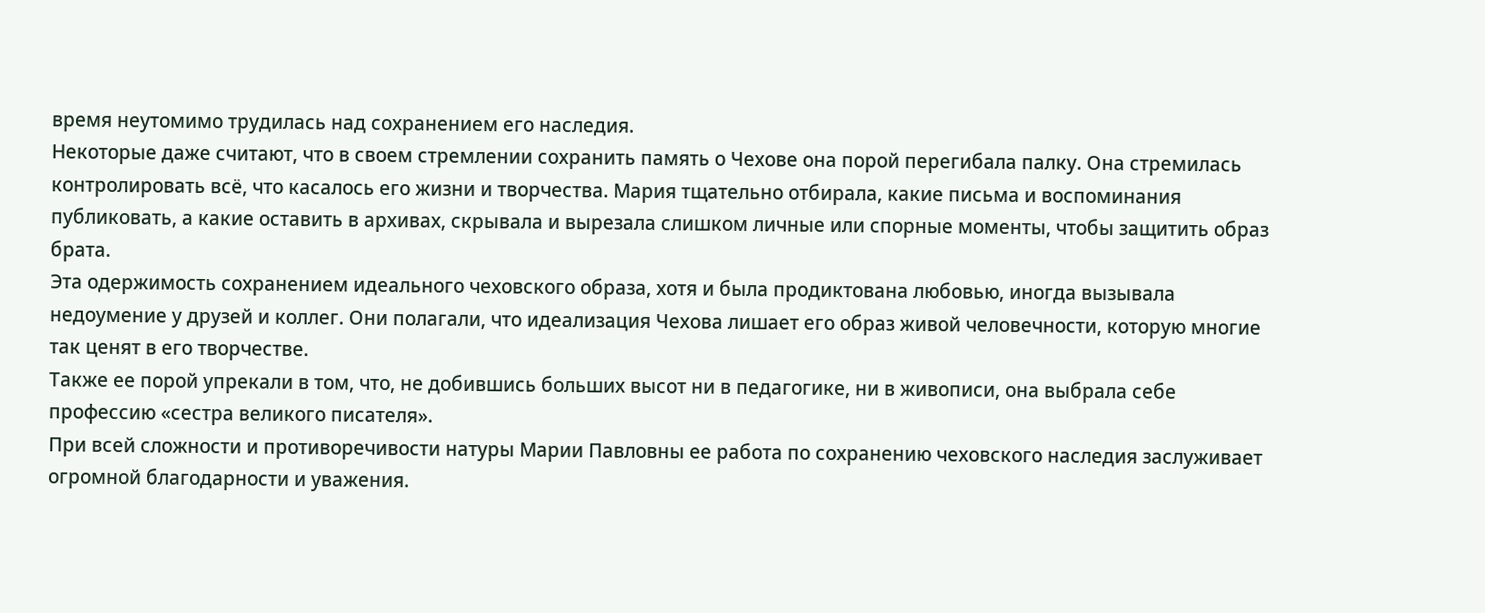время неутомимо трудилась над сохранением его наследия.
Некоторые даже считают, что в своем стремлении сохранить память о Чехове она порой перегибала палку. Она стремилась контролировать всё, что касалось его жизни и творчества. Мария тщательно отбирала, какие письма и воспоминания публиковать, а какие оставить в архивах, скрывала и вырезала слишком личные или спорные моменты, чтобы защитить образ брата.
Эта одержимость сохранением идеального чеховского образа, хотя и была продиктована любовью, иногда вызывала недоумение у друзей и коллег. Они полагали, что идеализация Чехова лишает его образ живой человечности, которую многие так ценят в его творчестве.
Также ее порой упрекали в том, что, не добившись больших высот ни в педагогике, ни в живописи, она выбрала себе профессию «сестра великого писателя».
При всей сложности и противоречивости натуры Марии Павловны ее работа по сохранению чеховского наследия заслуживает огромной благодарности и уважения.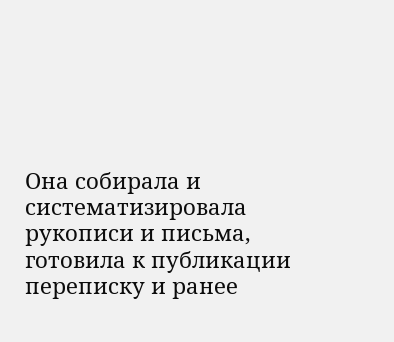Она собирала и систематизировала рукописи и письма, готовила к публикации переписку и ранее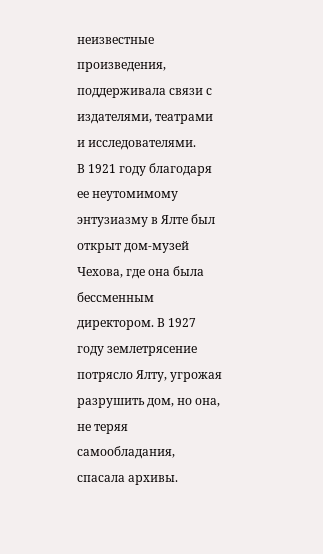неизвестные произведения, поддерживала связи с издателями, театрами и исследователями.
В 1921 году благодаря ее неутомимому энтузиазму в Ялте был открыт дом-музей Чехова, где она была бессменным директором. В 1927 году землетрясение потрясло Ялту, угрожая разрушить дом, но она, не теряя самообладания, спасала архивы.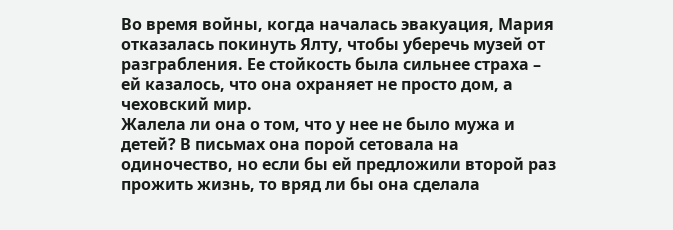Во время войны, когда началась эвакуация, Мария отказалась покинуть Ялту, чтобы уберечь музей от разграбления. Ее стойкость была сильнее страха – ей казалось, что она охраняет не просто дом, а чеховский мир.
Жалела ли она о том, что у нее не было мужа и детей? В письмах она порой сетовала на одиночество, но если бы ей предложили второй раз прожить жизнь, то вряд ли бы она сделала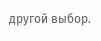другой выбор.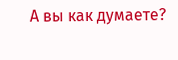А вы как думаете?